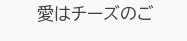愛はチーズのご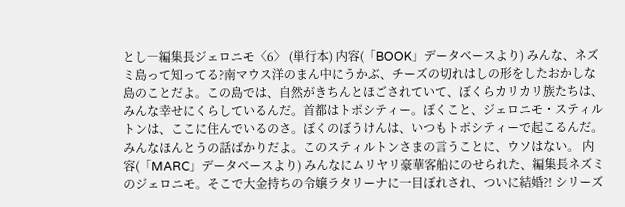とし―編集長ジェロニモ〈6〉 (単行本) 内容(「BOOK」データベースより) みんな、ネズミ島って知ってる?南マウス洋のまん中にうかぶ、チーズの切れはしの形をしたおかしな島のことだよ。この島では、自然がきちんとほごされていて、ぼくらカリカリ族たちは、みんな幸せにくらしているんだ。首都はトポシティー。ぼくこと、ジェロニモ・スティルトンは、ここに住んでいるのさ。ぼくのぼうけんは、いつもトポシティーで起こるんだ。みんなほんとうの話ばかりだよ。このスティルトンさまの言うことに、ウソはない。 内容(「MARC」データベースより) みんなにムリヤリ豪華客船にのせられた、編集長ネズミのジェロニモ。そこで大金持ちの令嬢ラタリーナに一目ぼれされ、ついに結婚?! シリーズ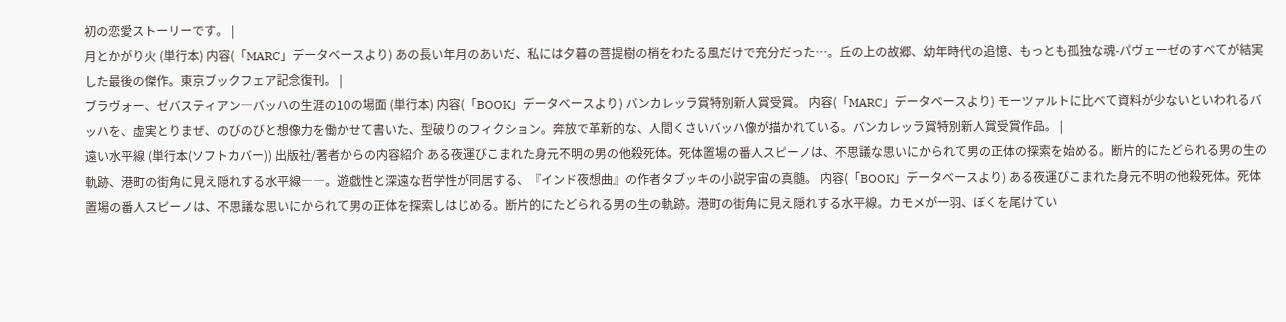初の恋愛ストーリーです。 |
月とかがり火 (単行本) 内容(「MARC」データベースより) あの長い年月のあいだ、私には夕暮の菩提樹の梢をわたる風だけで充分だった…。丘の上の故郷、幼年時代の追憶、もっとも孤独な魂-パヴェーゼのすべてが結実した最後の傑作。東京ブックフェア記念復刊。 |
ブラヴォー、ゼバスティアン―バッハの生涯の10の場面 (単行本) 内容(「BOOK」データベースより) バンカレッラ賞特別新人賞受賞。 内容(「MARC」データベースより) モーツァルトに比べて資料が少ないといわれるバッハを、虚実とりまぜ、のびのびと想像力を働かせて書いた、型破りのフィクション。奔放で革新的な、人間くさいバッハ像が描かれている。バンカレッラ賞特別新人賞受賞作品。 |
遠い水平線 (単行本(ソフトカバー)) 出版社/著者からの内容紹介 ある夜運びこまれた身元不明の男の他殺死体。死体置場の番人スピーノは、不思議な思いにかられて男の正体の探索を始める。断片的にたどられる男の生の軌跡、港町の街角に見え隠れする水平線――。遊戯性と深遠な哲学性が同居する、『インド夜想曲』の作者タブッキの小説宇宙の真髄。 内容(「BOOK」データベースより) ある夜運びこまれた身元不明の他殺死体。死体置場の番人スピーノは、不思議な思いにかられて男の正体を探索しはじめる。断片的にたどられる男の生の軌跡。港町の街角に見え隠れする水平線。カモメが一羽、ぼくを尾けてい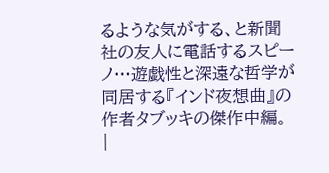るような気がする、と新聞社の友人に電話するスピーノ…遊戯性と深遠な哲学が同居する『インド夜想曲』の作者タブッキの傑作中編。 |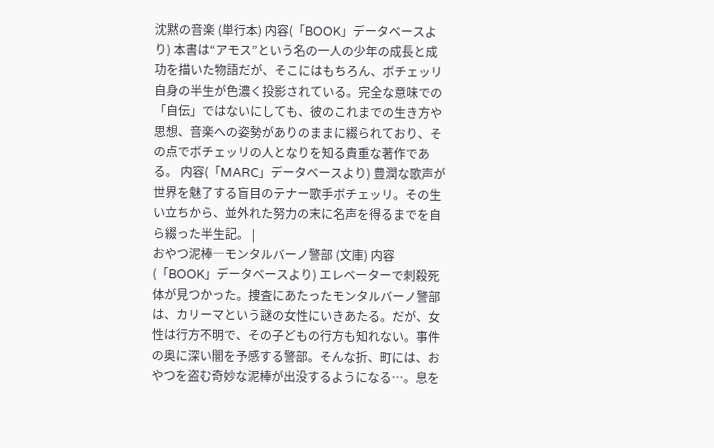沈黙の音楽 (単行本) 内容(「BOOK」データベースより) 本書は“アモス”という名の一人の少年の成長と成功を描いた物語だが、そこにはもちろん、ボチェッリ自身の半生が色濃く投影されている。完全な意味での「自伝」ではないにしても、彼のこれまでの生き方や思想、音楽への姿勢がありのままに綴られており、その点でボチェッリの人となりを知る貴重な著作である。 内容(「MARC」データベースより) 豊潤な歌声が世界を魅了する盲目のテナー歌手ボチェッリ。その生い立ちから、並外れた努力の末に名声を得るまでを自ら綴った半生記。 |
おやつ泥棒―モンタルバーノ警部 (文庫) 内容(「BOOK」データベースより) エレベーターで刺殺死体が見つかった。捜査にあたったモンタルバーノ警部は、カリーマという謎の女性にいきあたる。だが、女性は行方不明で、その子どもの行方も知れない。事件の奥に深い闇を予感する警部。そんな折、町には、おやつを盗む奇妙な泥棒が出没するようになる…。息を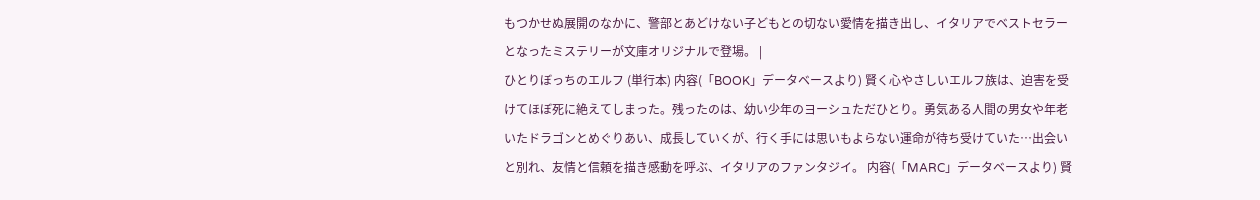もつかせぬ展開のなかに、警部とあどけない子どもとの切ない愛情を描き出し、イタリアでベストセラーとなったミステリーが文庫オリジナルで登場。 |
ひとりぼっちのエルフ (単行本) 内容(「BOOK」データベースより) 賢く心やさしいエルフ族は、迫害を受けてほぼ死に絶えてしまった。残ったのは、幼い少年のヨーシュただひとり。勇気ある人間の男女や年老いたドラゴンとめぐりあい、成長していくが、行く手には思いもよらない運命が待ち受けていた…出会いと別れ、友情と信頼を描き感動を呼ぶ、イタリアのファンタジイ。 内容(「MARC」データベースより) 賢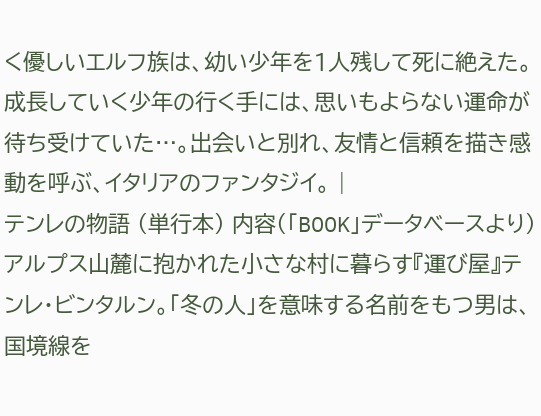く優しいエルフ族は、幼い少年を1人残して死に絶えた。成長していく少年の行く手には、思いもよらない運命が待ち受けていた…。出会いと別れ、友情と信頼を描き感動を呼ぶ、イタリアのファンタジイ。 |
テンレの物語 (単行本) 内容(「BOOK」データベースより) アルプス山麓に抱かれた小さな村に暮らす『運び屋』テンレ・ビンタルン。「冬の人」を意味する名前をもつ男は、国境線を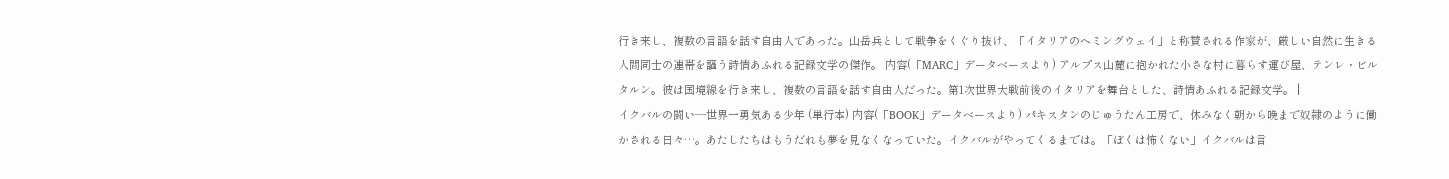行き来し、複数の言語を話す自由人であった。山岳兵として戦争をくぐり抜け、「イタリアのヘミングウェイ」と称賛される作家が、厳しい自然に生きる人間同士の連帯を謳う詩情あふれる記録文学の傑作。 内容(「MARC」データベースより) アルプス山麓に抱かれた小さな村に暮らす運び屋、テンレ・ビルタルン。彼は国境線を行き来し、複数の言語を話す自由人だった。第1次世界大戦前後のイタリアを舞台とした、詩情あふれる記録文学。 |
イクバルの闘い―世界一勇気ある少年 (単行本) 内容(「BOOK」データベースより) パキスタンのじゅうたん工房で、休みなく朝から晩まで奴隷のように働かされる日々…。あたしたちはもうだれも夢を見なくなっていた。イクバルがやってくるまでは。「ぼくは怖くない」イクバルは言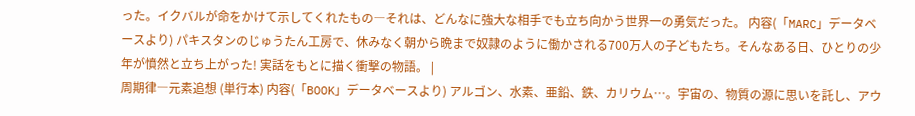った。イクバルが命をかけて示してくれたもの―それは、どんなに強大な相手でも立ち向かう世界一の勇気だった。 内容(「MARC」データベースより) パキスタンのじゅうたん工房で、休みなく朝から晩まで奴隷のように働かされる700万人の子どもたち。そんなある日、ひとりの少年が憤然と立ち上がった! 実話をもとに描く衝撃の物語。 |
周期律―元素追想 (単行本) 内容(「BOOK」データベースより) アルゴン、水素、亜鉛、鉄、カリウム…。宇宙の、物質の源に思いを託し、アウ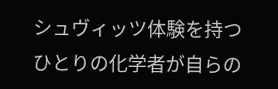シュヴィッツ体験を持つひとりの化学者が自らの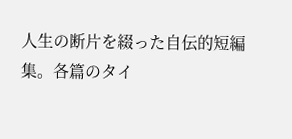人生の断片を綴った自伝的短編集。各篇のタイ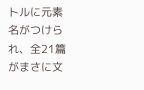トルに元素名がつけられ、全21篇がまさに文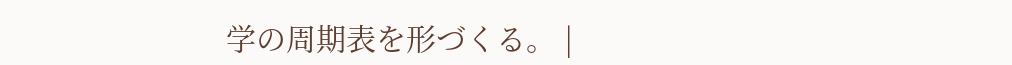学の周期表を形づくる。 |